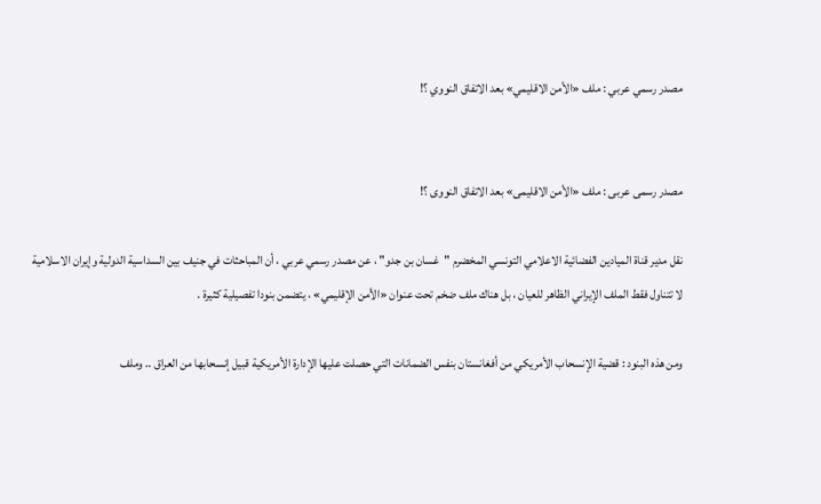مصدر رسمي عربي : ملف «الأمن الاقليمي» بعد الاتفاق النووي ؟!


مصدر رسمی عربی : ملف «الأمن الاقلیمی» بعد الاتفاق النووی ؟!

نقل مدير قناة الميادين الفضائية الاعلامي التونسي المخضرم "غسان بن جدو" ، عن مصدر رسمي عربي ، أن المباحثات في جنيف بين السداسية الدولية وإيران الاسلامية لا تتناول فقط الملف الإيراني الظاهر للعيان ، بل هناك ملف ضخم تحت عنوان «الأمن الإقليمي» ، يتضمن بنودا تفصيلية كثيرة .

ومن هذه البنود : قضية الإنسحاب الأمريكي من أفغانستان بنفس الضمانات التي حصلت عليها الإدارة الأمريكية قبيل إنسحابها من العراق .. وملف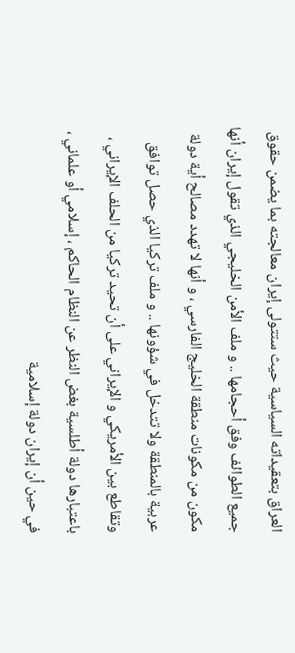العراق بتعقيداته السياسية حيث ستتولى إيران معالجته بما يضمن حقوق جميع الطوائف وفق أحجامها .. و ملف الأمن الخليجي الذي تقول إيران أنها مكون من مكونات منطقة الخليج الفارسي ، و أنها لا تهدد مصالح أية دولة عربية بالمنطقة ولا تتدخل في شؤونها .. و ملف تركيا الذي حصل توافق وتقاطع بين الأمريكي و الإيراني على أن تحيد تركيا من الحلف الإيراني ، باعتبارها دولة أطلسية بغض النظر عن النظام الحاكم ، إسلامي أو علماني ، في حين أن إيران دولة إسلامية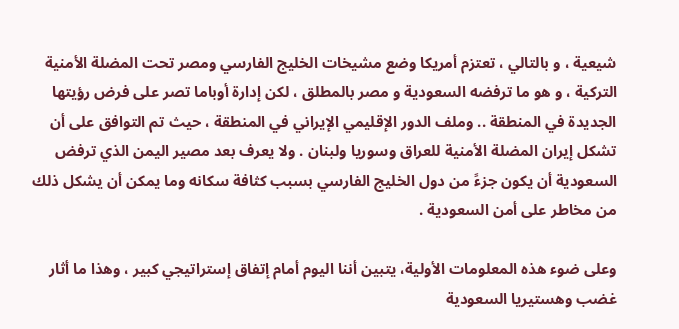شيعية ، و بالتالي ، تعتزم أمريكا وضع مشيخات الخليج الفارسي ومصر تحت المضلة الأمنية التركية ، و هو ما ترفضه السعودية و مصر بالمطلق ، لكن إدارة أوباما تصر على فرض رؤيتها الجديدة في المنطقة .. وملف الدور الإقليمي الإيراني في المنطقة ، حيث تم التوافق على أن تشكل إيران المضلة الأمنية للعراق وسوريا ولبنان . ولا يعرف بعد مصير اليمن الذي ترفض السعودية أن يكون جزءً من دول الخليج الفارسي بسبب كثافة سكانه وما يمكن أن يشكل ذلك من مخاطر على أمن السعودية .

وعلى ضوء هذه المعلومات الأولية، يتبين أننا اليوم أمام إتفاق إستراتيجي كبير ، وهذا ما أثار غضب وهستيريا السعودية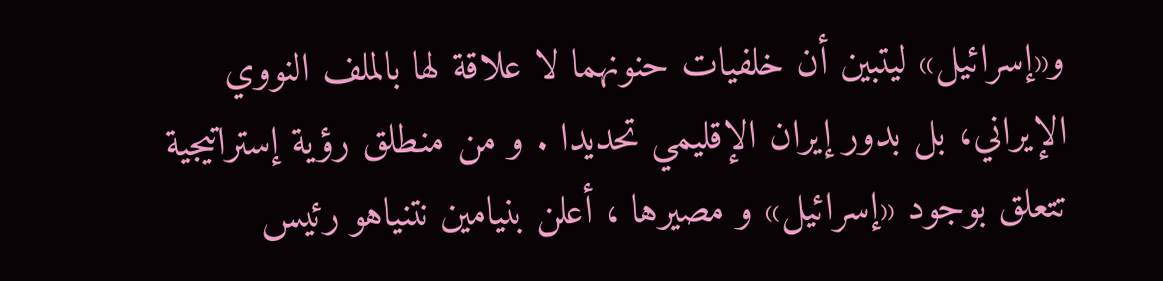و«إسرائيل» ليتبين أن خلفيات حنونهما لا علاقة لها بالملف النووي الإيراني، بل بدور إيران الإقليمي تحديدا . و من منطلق رؤية إستراتيجية تتعلق بوجود «إسرائيل» و مصيرها ، أعلن بنيامين نتنياهو رئيس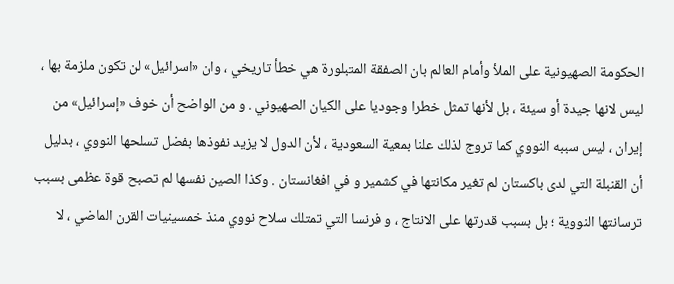الحكومة الصهيونية على الملأ وأمام العالم بان الصفقة المتبلورة هي خطأ تاريخي ، وان «اسرائيل» لن تكون ملزمة بها ، ليس لانها جيدة أو سيئة ، بل لأنها تمثل خطرا وجوديا على الكيان الصهيوني . و من الواضح أن خوف «إسرائيل» من إيران ، ليس سببه النووي كما تروج لذلك علنا بمعية السعودية ، لأن الدول لا يزيد نفوذها بفضل تسلحها النووي ، بدليل أن القنبلة التي لدى باكستان لم تغير مكانتها في كشمير و في افغانستان . وكذا الصين نفسها لم تصبح قوة عظمى بسبب ترسانتها النووية ؛ بل بسبب قدرتها على الانتاج ، و فرنسا التي تمتلك سلاح نووي منذ خمسينيات القرن الماضي ، لا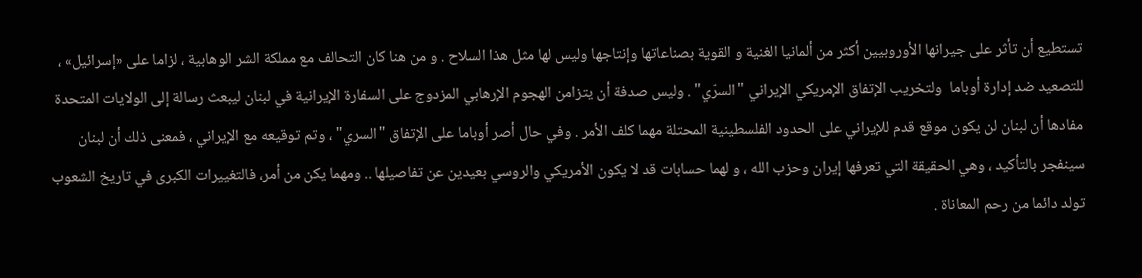تستطيع أن تأثر على جيرانها الأوروبيين أكثر من ألمانيا الغنية و القوية بصناعاتها وإنتاجها وليس لها مثل هذا السلاح . و من هنا كان التحالف مع مملكة الشر الوهابية ، لزاما على «إسرائيل» ، للتصعيد ضد إدارة أوباما  ولتخريب الإتفاق الإمريكي الإيراني "السرّي" . وليس صدفة أن يتزامن الهجوم الإرهابي المزدوج على السفارة الإيرانية في لبنان ليبعث رسالة إلى الولايات المتحدة مفادها أن لبنان لن يكون موقع قدم للإيراني على الحدود الفلسطينية المحتلة مهما كلف الأمر . وفي حال أصر أوباما على الإتفاق "السري" ، وتم توقيعه مع الإيراني ، فمعنى ذلك أن لبنان سينفجر بالتأكيد ، وهي الحقيقة التي تعرفها إيران وحزب الله ، و لهما حسابات قد لا يكون الأمريكي والروسي بعيدين عن تفاصيلها .. ومهما يكن من أمر، فالتغييرات الكبرى في تاريخ الشعوب تولد دائما من رحم المعاناة .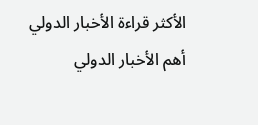الأكثر قراءة الأخبار الدولي
أهم الأخبار الدولي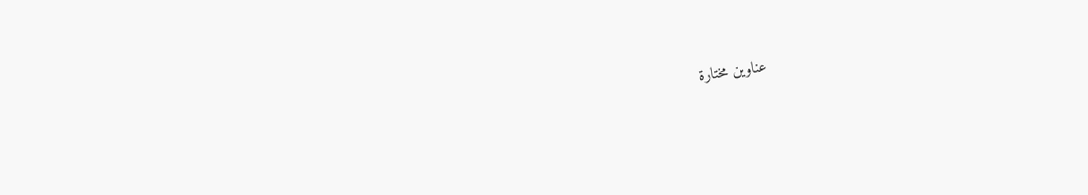عناوين مختارة